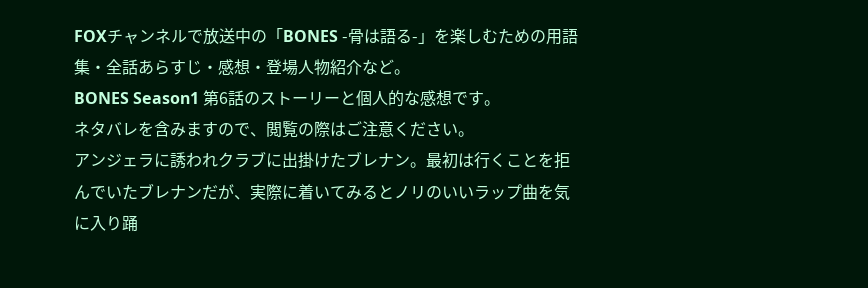FOXチャンネルで放送中の「BONES -骨は語る-」を楽しむための用語集・全話あらすじ・感想・登場人物紹介など。
BONES Season1 第6話のストーリーと個人的な感想です。
ネタバレを含みますので、閲覧の際はご注意ください。
アンジェラに誘われクラブに出掛けたブレナン。最初は行くことを拒んでいたブレナンだが、実際に着いてみるとノリのいいラップ曲を気に入り踊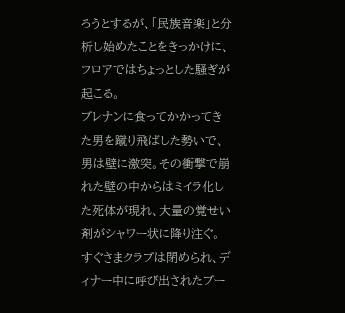ろうとするが、「民族音楽」と分析し始めたことをきっかけに、フロアではちょっとした騒ぎが起こる。
ブレナンに食ってかかってきた男を蹴り飛ばした勢いで、男は壁に激突。その衝撃で崩れた壁の中からはミイラ化した死体が現れ、大量の覚せい剤がシャワー状に降り注ぐ。
すぐさまクラブは閉められ、ディナー中に呼び出されたブー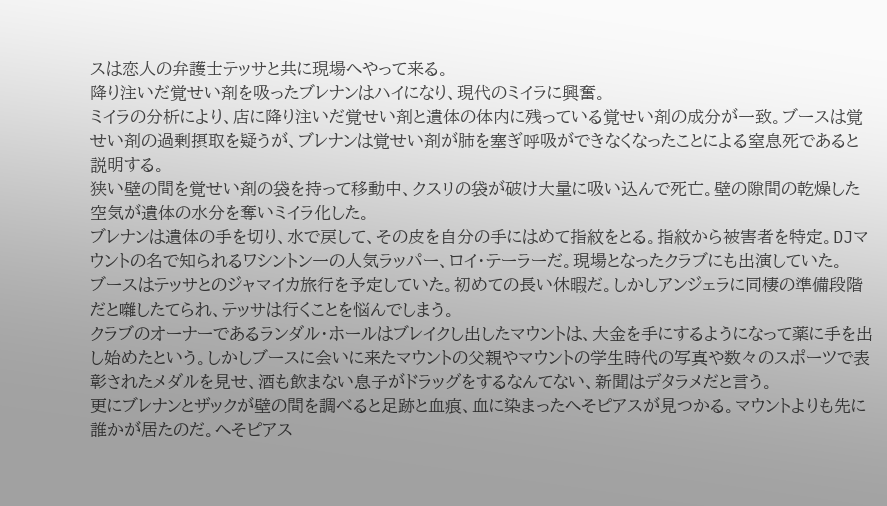スは恋人の弁護士テッサと共に現場へやって来る。
降り注いだ覚せい剤を吸ったブレナンはハイになり、現代のミイラに興奮。
ミイラの分析により、店に降り注いだ覚せい剤と遺体の体内に残っている覚せい剤の成分が一致。ブースは覚せい剤の過剰摂取を疑うが、ブレナンは覚せい剤が肺を塞ぎ呼吸ができなくなったことによる窒息死であると説明する。
狭い壁の間を覚せい剤の袋を持って移動中、クスリの袋が破け大量に吸い込んで死亡。壁の隙間の乾燥した空気が遺体の水分を奪いミイラ化した。
ブレナンは遺体の手を切り、水で戻して、その皮を自分の手にはめて指紋をとる。指紋から被害者を特定。DJマウントの名で知られるワシントン一の人気ラッパー、ロイ・テーラーだ。現場となったクラブにも出演していた。
ブースはテッサとのジャマイカ旅行を予定していた。初めての長い休暇だ。しかしアンジェラに同棲の準備段階だと囃したてられ、テッサは行くことを悩んでしまう。
クラブのオーナーであるランダル・ホールはブレイクし出したマウントは、大金を手にするようになって薬に手を出し始めたという。しかしブースに会いに来たマウントの父親やマウントの学生時代の写真や数々のスポーツで表彰されたメダルを見せ、酒も飲まない息子がドラッグをするなんてない、新聞はデタラメだと言う。
更にブレナンとザックが壁の間を調べると足跡と血痕、血に染まったへそピアスが見つかる。マウントよりも先に誰かが居たのだ。へそピアス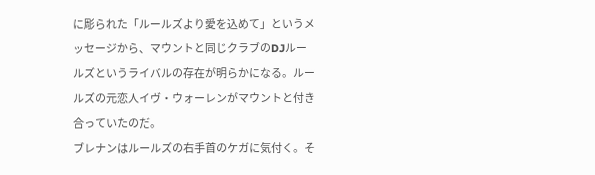に彫られた「ルールズより愛を込めて」というメッセージから、マウントと同じクラブのDJルールズというライバルの存在が明らかになる。ルールズの元恋人イヴ・ウォーレンがマウントと付き合っていたのだ。
ブレナンはルールズの右手首のケガに気付く。そ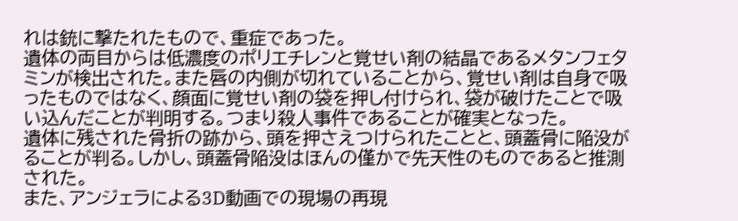れは銃に撃たれたもので、重症であった。
遺体の両目からは低濃度のポリエチレンと覚せい剤の結晶であるメタンフェタミンが検出された。また唇の内側が切れていることから、覚せい剤は自身で吸ったものではなく、顔面に覚せい剤の袋を押し付けられ、袋が破けたことで吸い込んだことが判明する。つまり殺人事件であることが確実となった。
遺体に残された骨折の跡から、頭を押さえつけられたことと、頭蓋骨に陥没がることが判る。しかし、頭蓋骨陥没はほんの僅かで先天性のものであると推測された。
また、アンジェラによる3D動画での現場の再現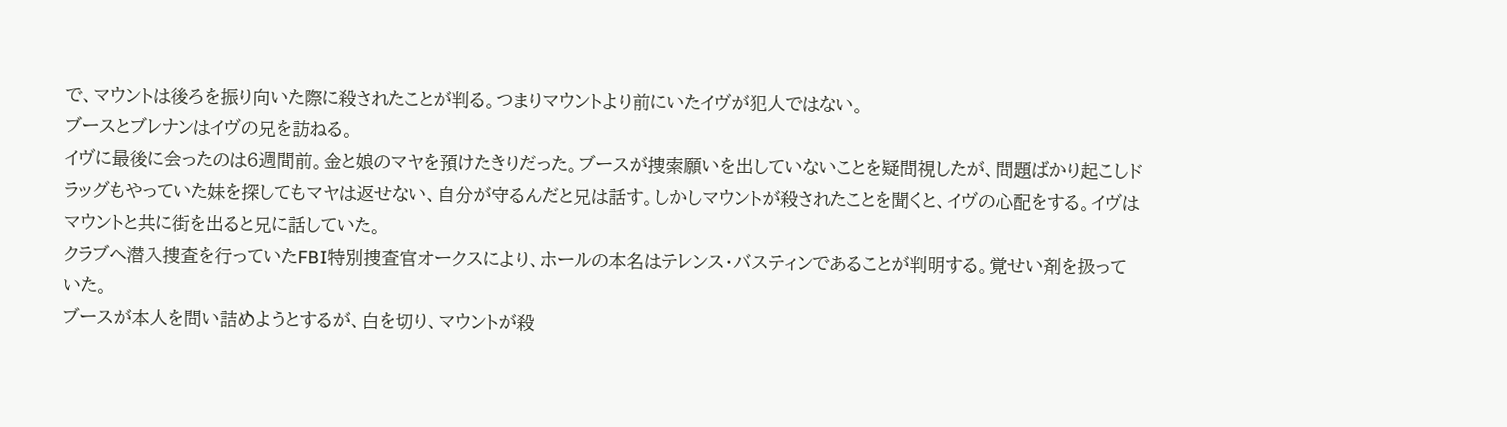で、マウントは後ろを振り向いた際に殺されたことが判る。つまりマウントより前にいたイヴが犯人ではない。
ブースとブレナンはイヴの兄を訪ねる。
イヴに最後に会ったのは6週間前。金と娘のマヤを預けたきりだった。ブースが捜索願いを出していないことを疑問視したが、問題ばかり起こしドラッグもやっていた妹を探してもマヤは返せない、自分が守るんだと兄は話す。しかしマウントが殺されたことを聞くと、イヴの心配をする。イヴはマウントと共に街を出ると兄に話していた。
クラブへ潜入捜査を行っていたFBI特別捜査官オークスにより、ホールの本名はテレンス・バスティンであることが判明する。覚せい剤を扱っていた。
ブースが本人を問い詰めようとするが、白を切り、マウントが殺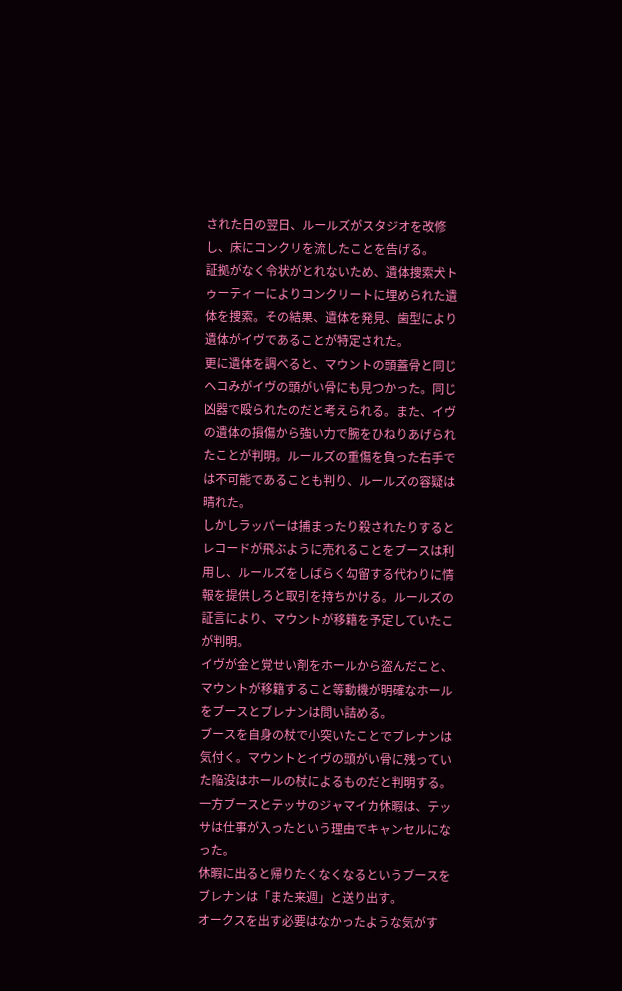された日の翌日、ルールズがスタジオを改修し、床にコンクリを流したことを告げる。
証拠がなく令状がとれないため、遺体捜索犬トゥーティーによりコンクリートに埋められた遺体を捜索。その結果、遺体を発見、歯型により遺体がイヴであることが特定された。
更に遺体を調べると、マウントの頭蓋骨と同じヘコみがイヴの頭がい骨にも見つかった。同じ凶器で殴られたのだと考えられる。また、イヴの遺体の損傷から強い力で腕をひねりあげられたことが判明。ルールズの重傷を負った右手では不可能であることも判り、ルールズの容疑は晴れた。
しかしラッパーは捕まったり殺されたりするとレコードが飛ぶように売れることをブースは利用し、ルールズをしばらく勾留する代わりに情報を提供しろと取引を持ちかける。ルールズの証言により、マウントが移籍を予定していたこが判明。
イヴが金と覚せい剤をホールから盗んだこと、マウントが移籍すること等動機が明確なホールをブースとブレナンは問い詰める。
ブースを自身の杖で小突いたことでブレナンは気付く。マウントとイヴの頭がい骨に残っていた陥没はホールの杖によるものだと判明する。
一方ブースとテッサのジャマイカ休暇は、テッサは仕事が入ったという理由でキャンセルになった。
休暇に出ると帰りたくなくなるというブースをブレナンは「また来週」と送り出す。
オークスを出す必要はなかったような気がす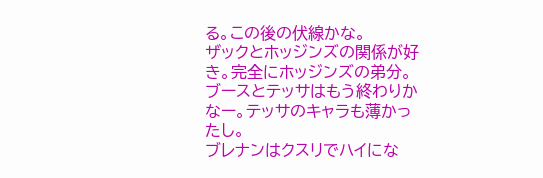る。この後の伏線かな。
ザックとホッジンズの関係が好き。完全にホッジンズの弟分。
ブースとテッサはもう終わりかなー。テッサのキャラも薄かったし。
ブレナンはクスリでハイにな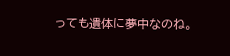っても遺体に夢中なのね。